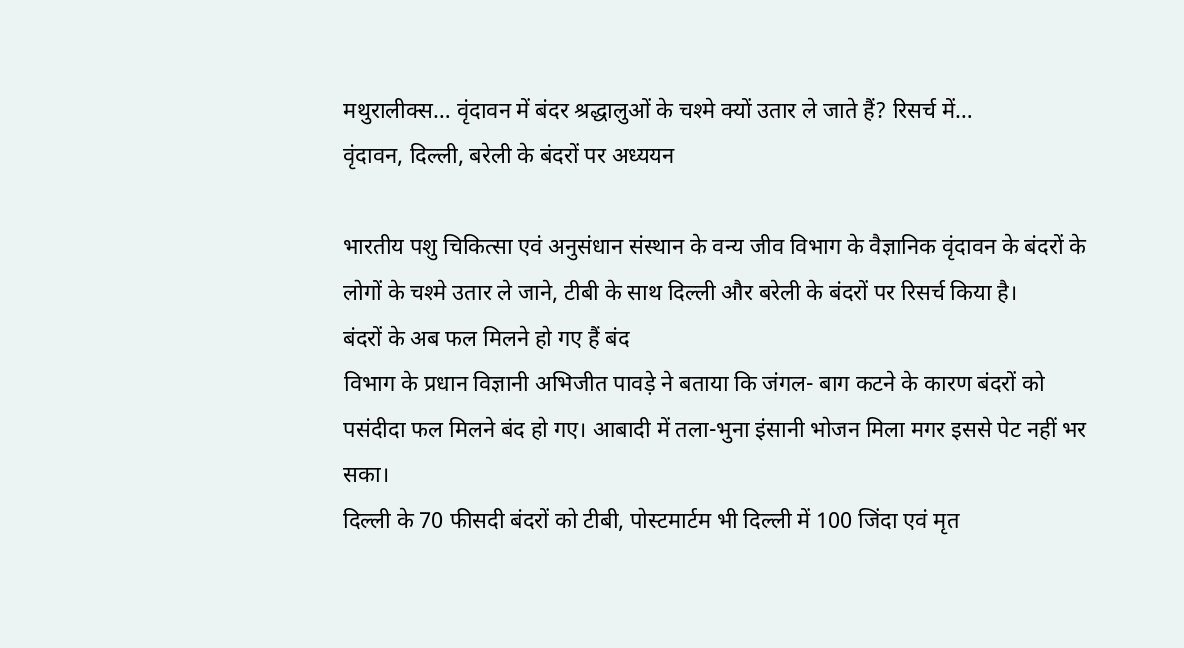मथुरालीक्स… वृंदावन में बंदर श्रद्धालुओं के चश्मे क्यों उतार ले जाते हैं? रिसर्च में…
वृंदावन, दिल्ली, बरेली के बंदरों पर अध्ययन

भारतीय पशु चिकित्सा एवं अनुसंधान संस्थान के वन्य जीव विभाग के वैज्ञानिक वृंदावन के बंदरों के लोगों के चश्मे उतार ले जाने, टीबी के साथ दिल्ली और बरेली के बंदरों पर रिसर्च किया है।
बंदरों के अब फल मिलने हो गए हैं बंद
विभाग के प्रधान विज्ञानी अभिजीत पावड़े ने बताया कि जंगल- बाग कटने के कारण बंदरों को पसंदीदा फल मिलने बंद हो गए। आबादी में तला-भुना इंसानी भोजन मिला मगर इससे पेट नहीं भर सका।
दिल्ली के 70 फीसदी बंदरों को टीबी, पोस्टमार्टम भी दिल्ली में 100 जिंदा एवं मृत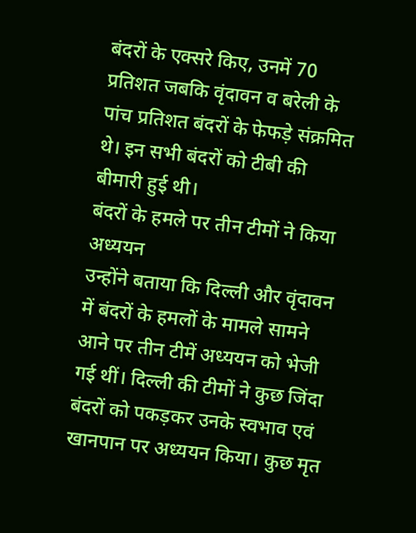बंदरों के एक्सरे किए, उनमें 70 प्रतिशत जबकि वृंदावन व बरेली के पांच प्रतिशत बंदरों के फेफड़े संक्रमित थे। इन सभी बंदरों को टीबी की बीमारी हुई थी।
बंदरों के हमले पर तीन टीमों ने किया अध्ययन
उन्होंने बताया कि दिल्ली और वृंदावन में बंदरों के हमलों के मामले सामने आने पर तीन टीमें अध्ययन को भेजी गई थीं। दिल्ली की टीमों ने कुछ जिंदा बंदरों को पकड़कर उनके स्वभाव एवं खानपान पर अध्ययन किया। कुछ मृत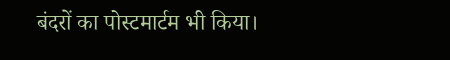बंदरों का पोस्टमार्टम भी किया।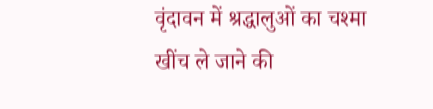वृंदावन में श्रद्धालुओं का चश्मा खींच ले जाने की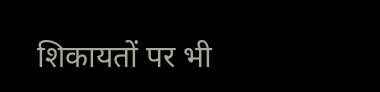शिकायतों पर भी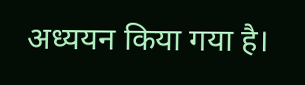अध्ययन किया गया है।